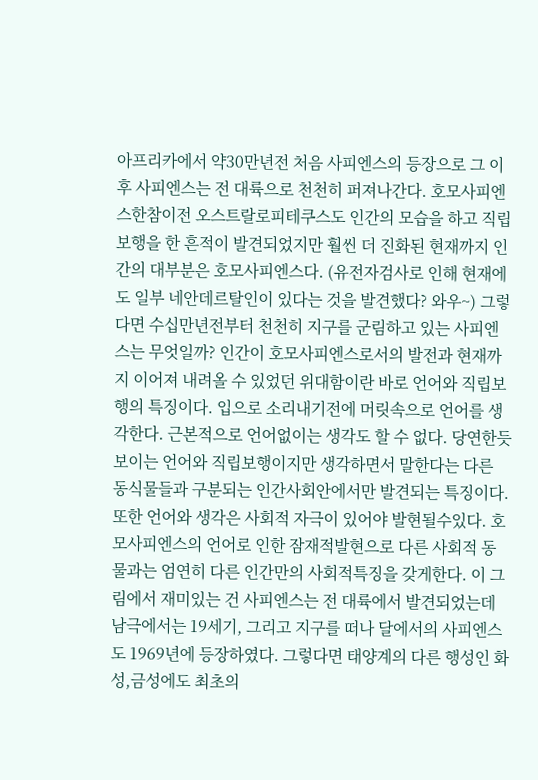아프리카에서 약30만년전 처음 사피엔스의 등장으로 그 이 후 사피엔스는 전 대륙으로 천천히 퍼져나간다. 호모사피엔스한참이전 오스트랄로피테쿠스도 인간의 모습을 하고 직립보행을 한 흔적이 발견되었지만 훨씬 더 진화된 현재까지 인간의 대부분은 호모사피엔스다. (유전자검사로 인해 현재에도 일부 네안데르탈인이 있다는 것을 발견했다? 와우~) 그렇다면 수십만년전부터 천천히 지구를 군림하고 있는 사피엔스는 무엇일까? 인간이 호모사피엔스로서의 발전과 현재까지 이어져 내려올 수 있었던 위대함이란 바로 언어와 직립보행의 특징이다. 입으로 소리내기전에 머릿속으로 언어를 생각한다. 근본적으로 언어없이는 생각도 할 수 없다. 당연한듯 보이는 언어와 직립보행이지만 생각하면서 말한다는 다른 동식물들과 구분되는 인간사회안에서만 발견되는 특징이다. 또한 언어와 생각은 사회적 자극이 있어야 발현될수있다. 호모사피엔스의 언어로 인한 잠재적발현으로 다른 사회적 동물과는 엄연히 다른 인간만의 사회적특징을 갖게한다. 이 그림에서 재미있는 건 사피엔스는 전 대륙에서 발견되었는데 남극에서는 19세기, 그리고 지구를 떠나 달에서의 사피엔스도 1969년에 등장하였다. 그렇다면 태양계의 다른 행성인 화성,금성에도 최초의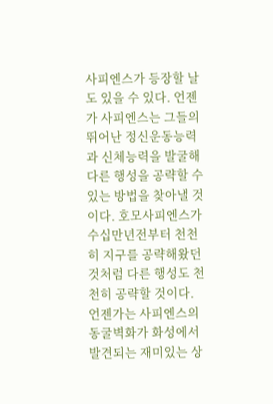사피엔스가 등장할 날도 있을 수 있다. 언젠가 사피엔스는 그들의 뛰어난 정신운동능력과 신체능력을 발굴해 다른 행성을 공략할 수 있는 방법을 찾아낼 것이다. 호모사피엔스가 수십만년전부터 천천히 지구를 공략해왔던 것처럼 다른 행성도 천천히 공략할 것이다. 언젠가는 사피엔스의 동굴벽화가 화성에서 발견되는 재미있는 상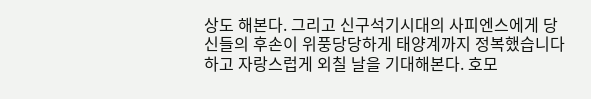상도 해본다. 그리고 신구석기시대의 사피엔스에게 당신들의 후손이 위풍당당하게 태양계까지 정복했습니다 하고 자랑스럽게 외칠 날을 기대해본다. 호모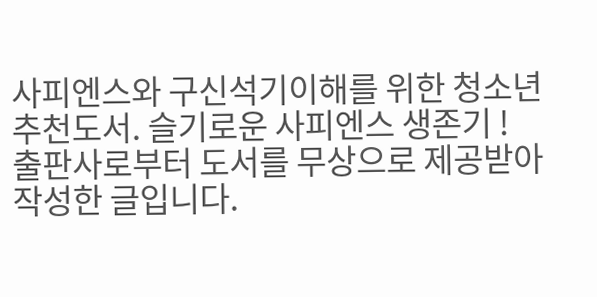사피엔스와 구신석기이해를 위한 청소년추천도서. 슬기로운 사피엔스 생존기 ! 출판사로부터 도서를 무상으로 제공받아 작성한 글입니다.